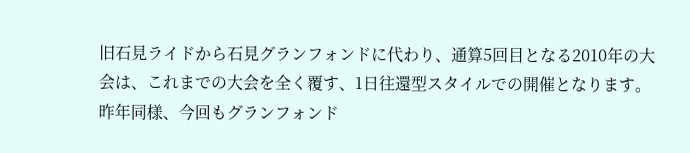旧石見ライドから石見グランフォンドに代わり、通算5回目となる2010年の大会は、これまでの大会を全く覆す、1日往還型スタイルでの開催となります。
昨年同様、今回もグランフォンド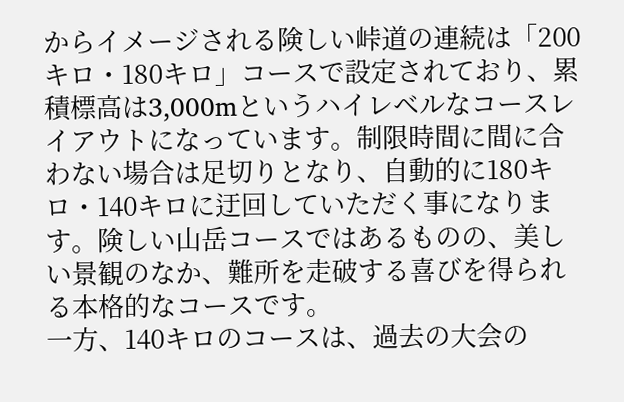からイメージされる険しい峠道の連続は「200キロ・180キロ」コースで設定されており、累積標高は3,000mというハイレベルなコースレイアウトになっています。制限時間に間に合わない場合は足切りとなり、自動的に180キロ・140キロに迂回していただく事になります。険しい山岳コースではあるものの、美しい景観のなか、難所を走破する喜びを得られる本格的なコースです。
一方、140キロのコースは、過去の大会の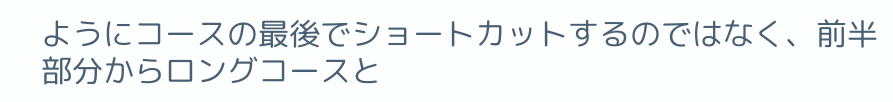ようにコースの最後でショートカットするのではなく、前半部分からロングコースと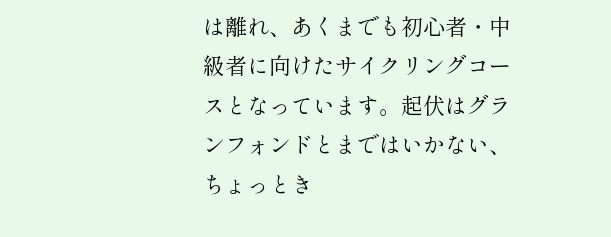は離れ、あくまでも初心者・中級者に向けたサイクリングコースとなっています。起伏はグランフォンドとまではいかない、ちょっとき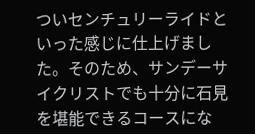ついセンチュリーライドといった感じに仕上げました。そのため、サンデーサイクリストでも十分に石見を堪能できるコースにな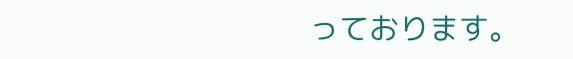っております。